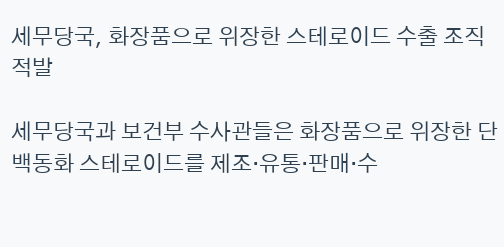세무당국, 화장품으로 위장한 스테로이드 수출 조직 적발

세무당국과 보건부 수사관들은 화장품으로 위장한 단백동화 스테로이드를 제조·유통·판매·수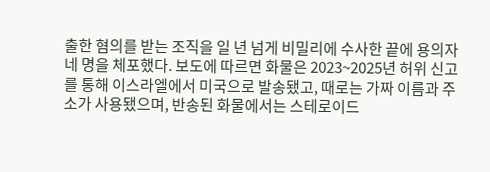출한 혐의를 받는 조직을 일 년 넘게 비밀리에 수사한 끝에 용의자 네 명을 체포했다. 보도에 따르면 화물은 2023~2025년 허위 신고를 통해 이스라엘에서 미국으로 발송됐고, 때로는 가짜 이름과 주소가 사용됐으며, 반송된 화물에서는 스테로이드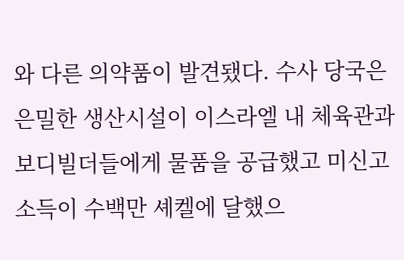와 다른 의약품이 발견됐다. 수사 당국은 은밀한 생산시설이 이스라엘 내 체육관과 보디빌더들에게 물품을 공급했고 미신고 소득이 수백만 셰켈에 달했으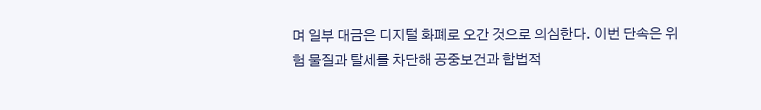며 일부 대금은 디지털 화폐로 오간 것으로 의심한다. 이번 단속은 위험 물질과 탈세를 차단해 공중보건과 합법적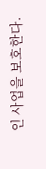인 사업을 보호한다.